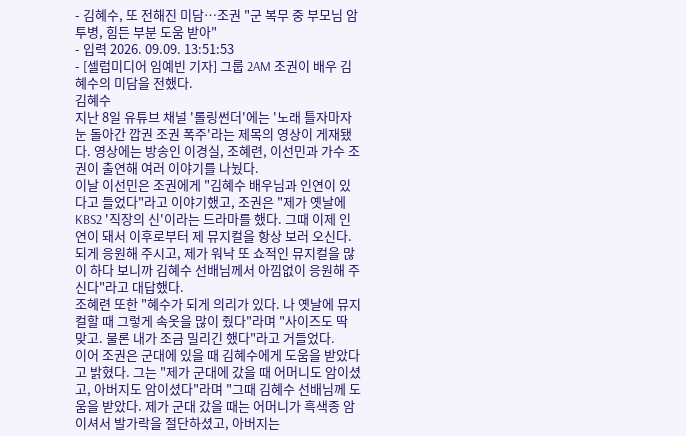- 김혜수, 또 전해진 미담…조권 "군 복무 중 부모님 암 투병, 힘든 부분 도움 받아"
- 입력 2026. 09.09. 13:51:53
- [셀럽미디어 임예빈 기자] 그룹 2AM 조권이 배우 김혜수의 미담을 전했다.
김혜수
지난 8일 유튜브 채널 '롤링썬더'에는 '노래 틀자마자 눈 돌아간 깝권 조권 폭주'라는 제목의 영상이 게재됐다. 영상에는 방송인 이경실, 조혜련, 이선민과 가수 조권이 출연해 여러 이야기를 나눴다.
이날 이선민은 조권에게 "김혜수 배우님과 인연이 있다고 들었다"라고 이야기했고, 조권은 "제가 옛날에 KBS2 '직장의 신'이라는 드라마를 했다. 그때 이제 인연이 돼서 이후로부터 제 뮤지컬을 항상 보러 오신다. 되게 응원해 주시고, 제가 워낙 또 쇼적인 뮤지컬을 많이 하다 보니까 김혜수 선배님께서 아낌없이 응원해 주신다"라고 대답했다.
조혜련 또한 "혜수가 되게 의리가 있다. 나 옛날에 뮤지컬할 때 그렇게 속옷을 많이 줬다"라며 "사이즈도 딱 맞고. 물론 내가 조금 밀리긴 했다"라고 거들었다.
이어 조권은 군대에 있을 때 김혜수에게 도움을 받았다고 밝혔다. 그는 "제가 군대에 갔을 때 어머니도 암이셨고, 아버지도 암이셨다"라며 "그때 김혜수 선배님께 도움을 받았다. 제가 군대 갔을 때는 어머니가 흑색종 암이셔서 발가락을 절단하셨고, 아버지는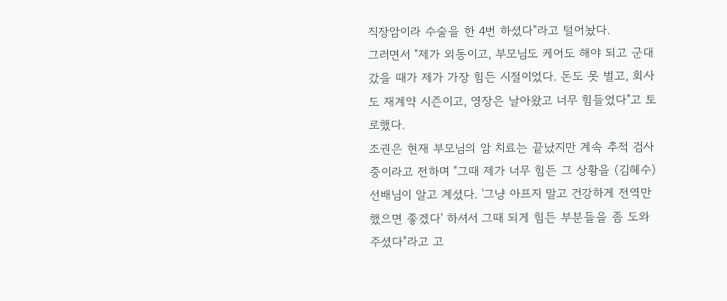직장암이라 수술을 한 4번 하셨다"라고 털어놨다.
그러면서 "제가 외동이고, 부모님도 케어도 해야 되고 군대 갔을 때가 제가 가장 힘든 시절이었다. 돈도 못 벌고, 회사도 재계약 시즌이고, 영장은 날아왔고 너무 힘들었다"고 토로했다.
조권은 현재 부모님의 암 치료는 끝났지만 계속 추적 검사 중이라고 전하며 "그때 제가 너무 힘든 그 상황을 (김혜수) 선배님이 알고 계셨다. '그냥 아프지 말고 건강하게 전역만 했으면 좋겠다' 하셔서 그때 되게 힘든 부분들을 좀 도와주셨다"라고 고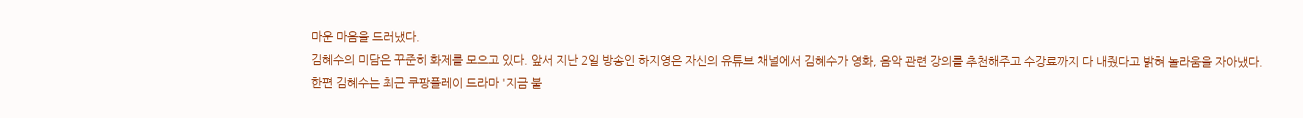마운 마음을 드러냈다.
김혜수의 미담은 꾸준히 화제를 모으고 있다. 앞서 지난 2일 방송인 하지영은 자신의 유튜브 채널에서 김혜수가 영화, 음악 관련 강의를 추천해주고 수강료까지 다 내줬다고 밝혀 놀라움을 자아냈다.
한편 김혜수는 최근 쿠팡플레이 드라마 '지금 불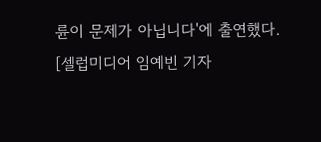륜이 문제가 아닙니다'에 출연했다.
[셀럽미디어 임예빈 기자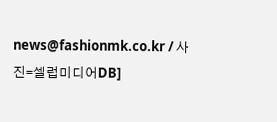news@fashionmk.co.kr / 사진=셀럽미디어DB]